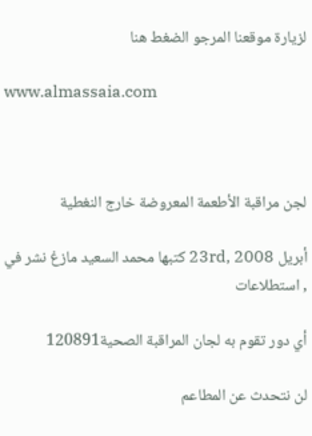لزيارة موقعنا المرجو الضغط هنا

www.almassaia.com



لجن مراقبة الأطعمة المعروضة خارج النغطية

أبريل 23rd, 2008 كتبها محمد السعيد مازغ نشر في , استطلاعات

أي دور تقوم به لجان المراقبة الصحية120891

لن نتحدث عن المطاعم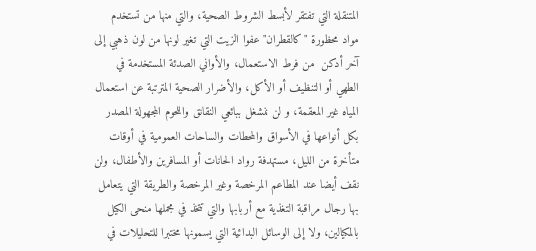المتنقلة التي تفتقر لأبسط الشروط الصحية، والتي منها من تستخدم مواد محظورة "كالقطران" عفوا الزيت التي تغير لونها من لون ذهبي إلى آخر أدكن  من فرط الاستعمال، والأواني الصدئة المستخدمة في الطهي أو التنظيف أو الأكل، والأضرار الصحية المترتبة عن استعمال المياه غير المعقمة، و لن ننشغل ببائعي النقانق واللحوم المجهولة المصدر بكل أنواعها في الأسواق والمحطات والساحات العمومية في أوقات متأخرة من الليل، مستهدفة رواد الحانات أو المسافرين والأطفال، ولن نقف أيضا عند المطاعم المرخصة وغير المرخصة والطريقة التي يتعامل بها رجال مراقبة التغذية مع أربابها والتي تتخذ في مجملها منحى الكيل بالمكيالين، ولا إلى الوسائل البدائية التي يسمونها مختبرا للتحليلات في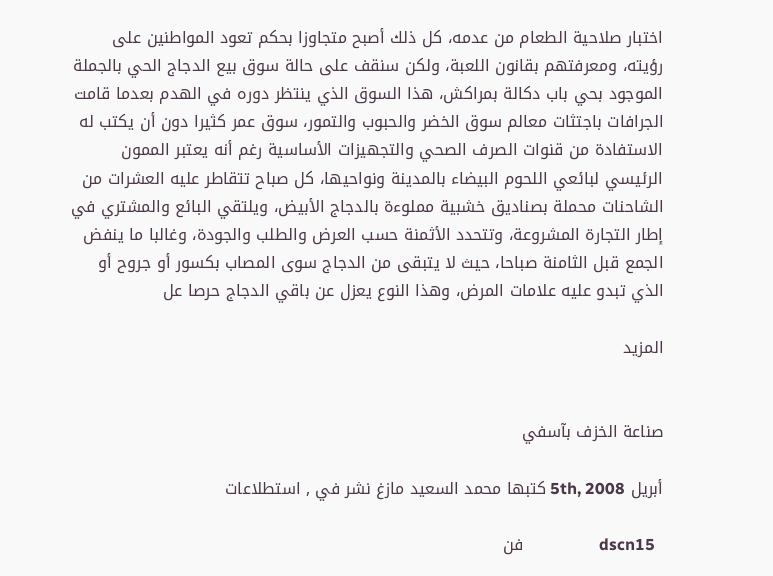اختبار صلاحية الطعام من عدمه، كل ذلك أصبح متجاوزا بحكم تعود المواطنين على رؤيته، ومعرفتهم بقانون اللعبة، ولكن سنقف على حالة سوق بيع الدجاج الحي بالجملة الموجود بحي باب دكالة بمراكش، هذا السوق الذي ينتظر دوره في الهدم بعدما قامت الجرافات باجتثات معالم سوق الخضر والحبوب والتمور، سوق عمر كثيرا دون أن يكتب له الاستفادة من قنوات الصرف الصحي والتجهيزات الأساسية رغم أنه يعتبر الممون الرئيسي لبائعي اللحوم البيضاء بالمدينة ونواحيها، كل صباح تتقاطر عليه العشرات من الشاحنات محملة بصناديق خشبية مملوءة بالدجاج الأبيض، ويلتقي البائع والمشتري في إطار التجارة المشروعة، وتتحدد الأثمنة حسب العرض والطلب والجودة، وغالبا ما ينفض الجمع قبل الثامنة صباحا، حيث لا يتبقى من الدجاج سوى المصاب بكسور أو جروح أو الذي تبدو عليه علامات المرض، وهذا النوع يعزل عن باقي الدجاج حرصا عل

المزيد


صناعة الخزف بآسفي

أبريل 5th, 2008 كتبها محمد السعيد مازغ نشر في , استطلاعات

  dscn15                   فن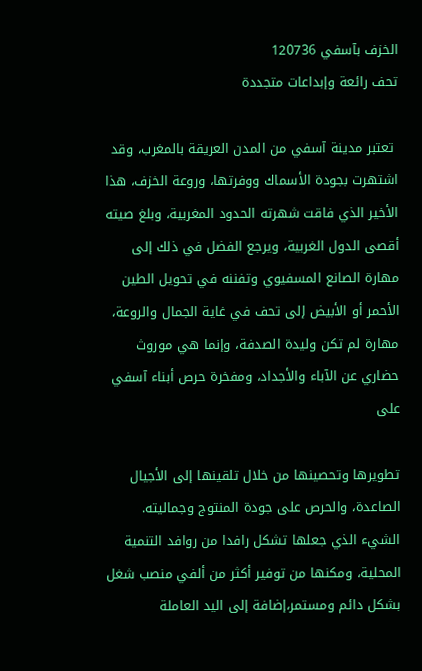الخزف بآسفي 120736
تحف رائعة وإبداعات متجددة

 تعتبر مدينة آسفي من المدن العريقة بالمغرب، وقد اشتهرت بجودة الأسماك ووفرتها، وروعة الخزف، هذا الأخير الذي فاقت شهرته الحدود المغربية، وبلغ صيته أقصى الدول الغربية، ويرجع الفضل في ذلك إلى مهارة الصانع المسفيوي وتفننه في تحويل الطين الأحمر أو الأبيض إلى تحف في غاية الجمال والروعة، مهارة لم تكن وليدة الصدفة، وإنما هي موروث حضاري عن الآباء والأجداد، ومفخرة حرص أبناء آسفي على

تطويرها وتحصينها من خلال تلقينها إلى الأجيال الصاعدة، والحرص على جودة المنتوج وجماليته. الشيء الذي جعلها تشكل رافدا من روافد التنمية المحلية، ومكنها من توفير أكثر من ألفي منصب شغل بشكل دائم ومستمر،إضافة إلى اليد العاملة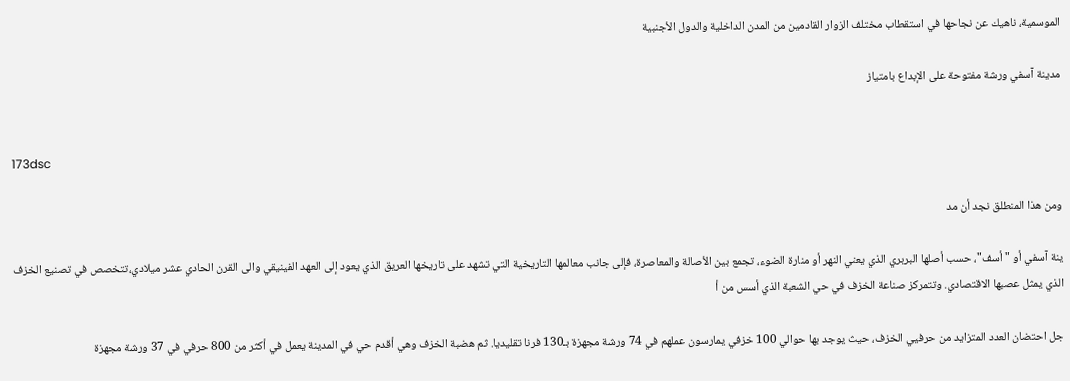الموسمية، ناهيك عن نجاحها في استقطاب مختلف الزوار القادمين من المدن الداخلية والدول الأجنبية

مدينة آسفي ورشة مفتوحة على الإبداع بامتياز


173dsc

ومن هذا المنطلق نجد أن مد

ينة آسفي أو "أسف"، حسب أصلها البربري الذي يعني النهر أو منارة الضوء، تجمع بين الأصالة والمعاصرة، فإلى جانب معالمها التاريخية التي تشهد على تاريخها العريق الذي يعود إلى العهد الفينيقي والى القرن الحادي عشر ميلادي،تتخصص في تصنيع الخزف الذي يمثل عصبها الاقتصادي. وتتمركز صناعة الخزف في حي الشعبة الذي أسس من أ

جل احتضان العدد المتزايد من حرفيي الخزف، حيث يوجد بها حوالي 100 خزفي يمارسون عملهم في 74 ورشة مجهزة بـ130 فرنا تقليديا. ثم هضبة الخزف وهي أقدم حي في المدينة يعمل في أكثر من 800 حرفي في 37 ورشة مجهزة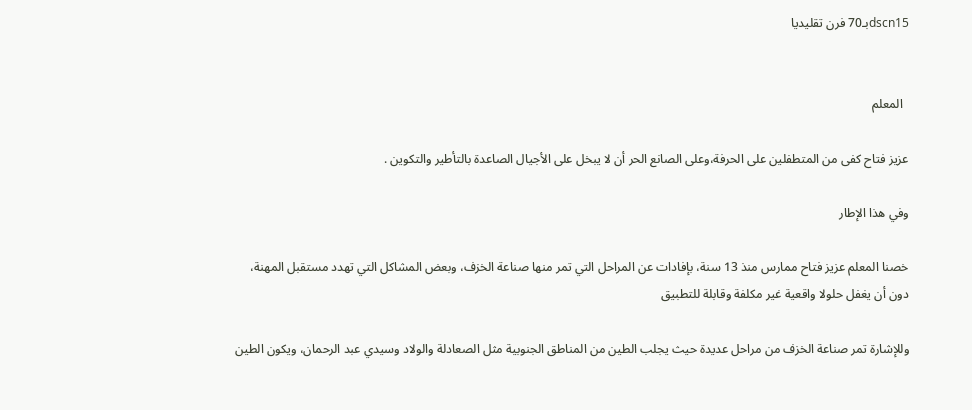dscn15بـ70 فرن تقليديا


  المعلم

عزيز فتاح كفى من المتطفلين على الحرفة،وعلى الصانع الحر أن لا يبخل على الأجيال الصاعدة بالتأطير والتكوين .

وفي هذا الإطار

خصنا المعلم عزيز فتاح ممارس منذ 13 سنة، بإفادات عن المراحل التي تمر منها صناعة الخزف، وبعض المشاكل التي تهدد مستقبل المهنة، دون أن يغفل حلولا واقعية غير مكلفة وقابلة للتطبيق

وللإشارة تمر صناعة الخزف من مراحل عديدة حيث يجلب الطين من المناطق الجنوبية مثل الصعادلة والولاد وسيدي عبد الرحمان، ويكون الطين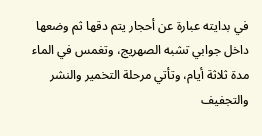في بدايته عبارة عن أحجار يتم دقها ثم وضعها داخل جوابي تشبه الصهريج، وتغمس في الماء مدة ثلاثة أيام، وتأتي مرحلة التخمير والنشر والتجفيف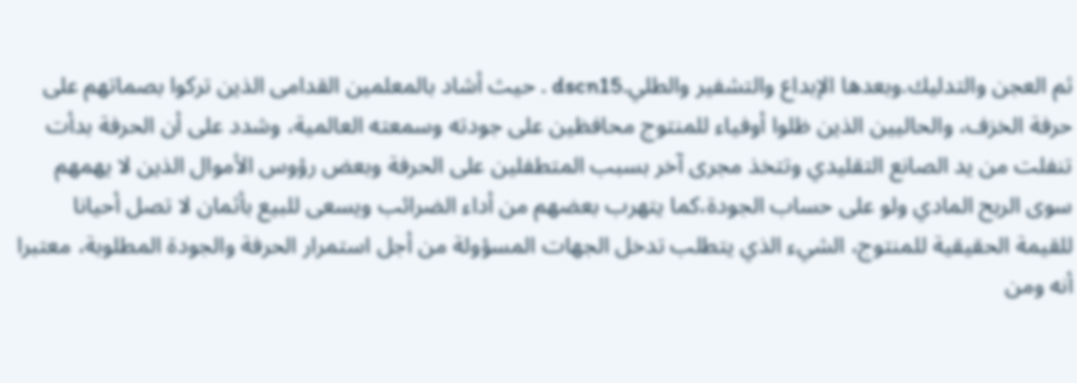ثم العجن والتدليك.وبعدها الإبداع والتشفير والطلي.dscn15 . حيث أشاد بالمعلمين القدامى الذين تركوا بصماتهم على حرفة الخزف، والحاليين الذين ظلوا أوفياء للمنتوج محافظين على جودته وسمعته العالمية، وشدد على أن الحرفة بدأت تنفلت من يد الصانع التقليدي وتتخذ مجرى آخر بسبب المتطفلين على الحرفة وبعض رؤوس الأموال الذين لا يهمهم سوى الربح المادي ولو على حساب الجودة،كما يتهرب بعضهم من أداء الضرائب ويسعى للبيع بأثمان لا تصل أحيانا للقيمة الحقيقية للمنتوج، الشيء الذي يتطلب تدخل الجهات المسؤولة من أجل استمرار الحرفة والجودة المطلوبة، معتبرا أنه ومن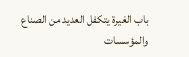باب الغيرة يتكفل العديد من الصناع والمؤسسات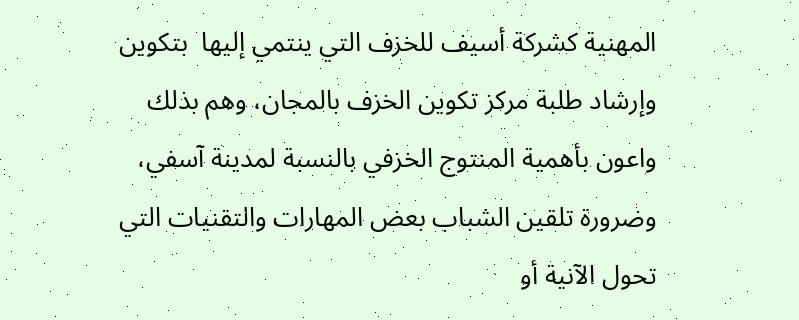المهنية كشركة أسيف للخزف التي ينتمي إليها  بتكوين وإرشاد طلبة مركز تكوين الخزف بالمجان، وهم بذلك واعون بأهمية المنتوج الخزفي بالنسبة لمدينة آسفي، وضرورة تلقين الشباب بعض المهارات والتقنيات التي تحول الآنية أو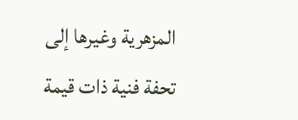المزهرية وغيرها إلى تحفة فنية ذات قيمة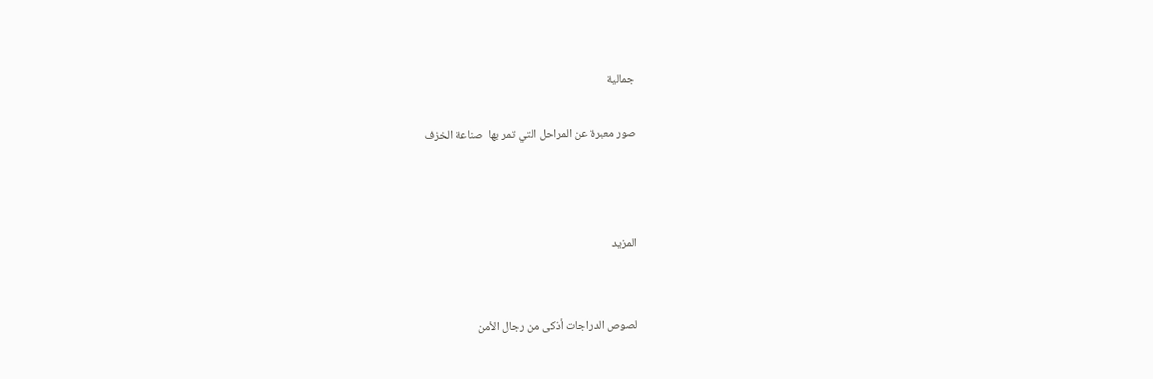جمالية

صور معبرة عن المراحل التي تمر بها  صناعة الخزف



المزيد


لصوص الدراجات أذكى من رجال الأمن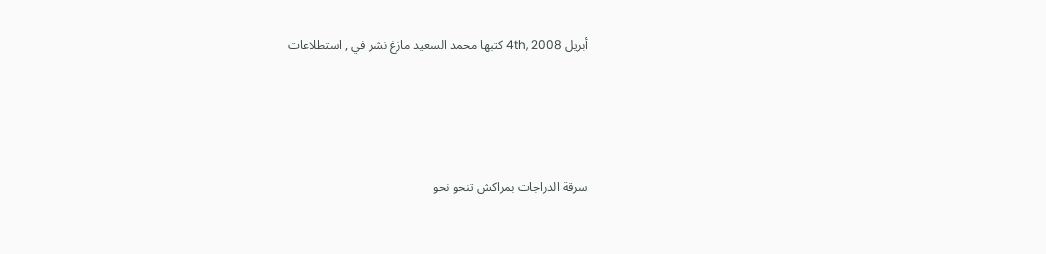أبريل 4th, 2008 كتبها محمد السعيد مازغ نشر في , استطلاعات




سرقة الدراجات بمراكش تنحو نحو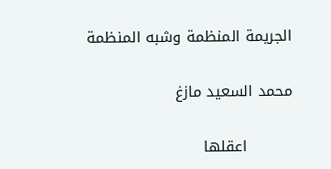الجريمة المنظمة وشبه المنظمة

محمد السعيد مازغ

         اعقلها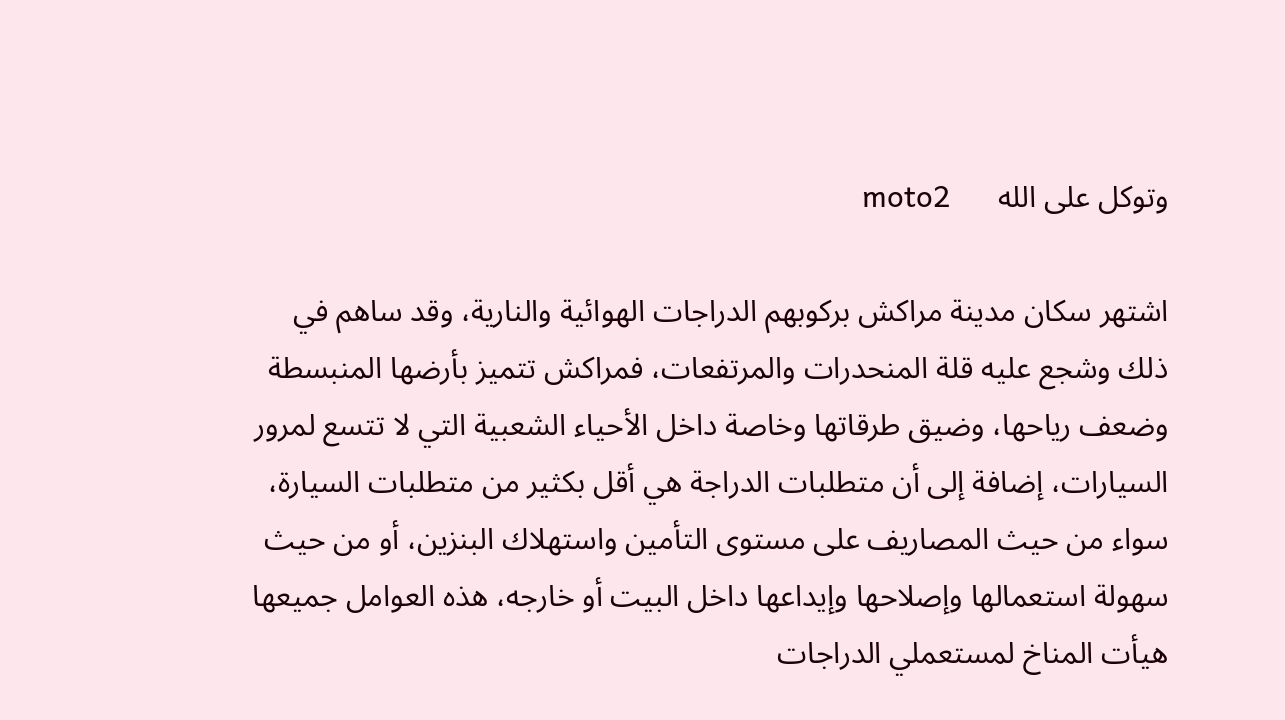وتوكل على الله      moto2

اشتهر سكان مدينة مراكش بركوبهم الدراجات الهوائية والنارية، وقد ساهم في ذلك وشجع عليه قلة المنحدرات والمرتفعات، فمراكش تتميز بأرضها المنبسطة وضعف رياحها، وضيق طرقاتها وخاصة داخل الأحياء الشعبية التي لا تتسع لمرور السيارات، إضافة إلى أن متطلبات الدراجة هي أقل بكثير من متطلبات السيارة، سواء من حيث المصاريف على مستوى التأمين واستهلاك البنزين، أو من حيث سهولة استعمالها وإصلاحها وإيداعها داخل البيت أو خارجه، هذه العوامل جميعها هيأت المناخ لمستعملي الدراجات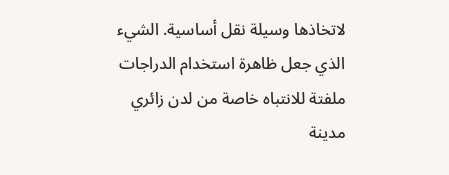لاتخاذها وسيلة نقل أساسية. الشيء الذي جعل ظاهرة استخدام الدراجات ملفتة للانتباه خاصة من لدن زائري مدينة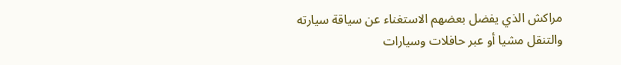مراكش الذي يفضل بعضهم الاستغناء عن سياقة سيارته والتنقل مشيا أو عبر حافلات وسيارات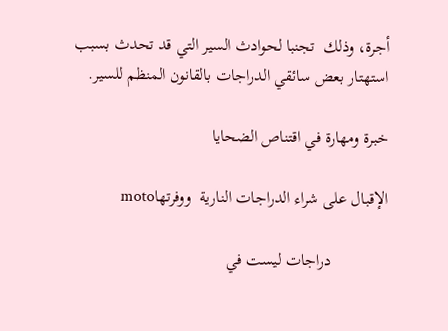أجرة، وذلك  تجنبا لحوادث السير التي قد تحدث بسبب استهتار بعض سائقي الدراجات بالقانون المنظم للسير.

خبرة ومهارة في اقتناص الضحايا

الإقبال على شراء الدراجات النارية  ووفرتهاmoto

             دراجات ليست في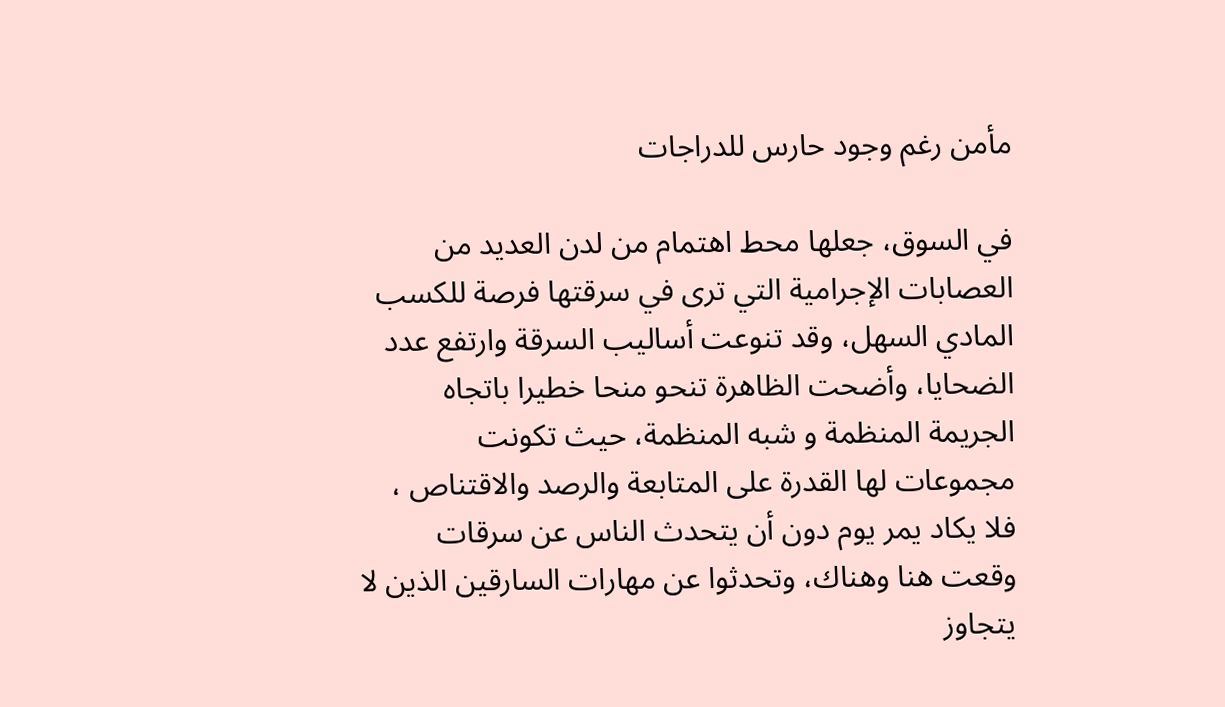مأمن رغم وجود حارس للدراجات

في السوق، جعلها محط اهتمام من لدن العديد من العصابات الإجرامية التي ترى في سرقتها فرصة للكسب المادي السهل، وقد تنوعت أساليب السرقة وارتفع عدد الضحايا، وأضحت الظاهرة تنحو منحا خطيرا باتجاه الجريمة المنظمة و شبه المنظمة، حيث تكونت مجموعات لها القدرة على المتابعة والرصد والاقتناص ، فلا يكاد يمر يوم دون أن يتحدث الناس عن سرقات وقعت هنا وهناك، وتحدثوا عن مهارات السارقين الذين لا يتجاوز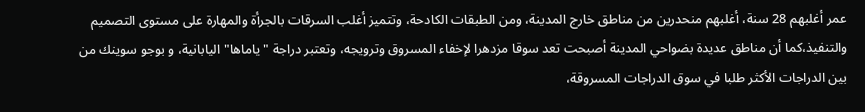عمر أغلبهم 28 سنة، أغلبهم منحدرين من مناطق خارج المدينة، ومن الطبقات الكادحة، وتتميز أغلب السرقات بالجرأة والمهارة على مستوى التصميم والتنفيذ،كما أن مناطق عديدة بضواحي المدينة أصبحت تعد سوقا مزدهرا لإخفاء المسروق وترويجه، وتعتبر دراجة "ياماها" اليابانية، و بوجو سوينك من بين الدراجات الأكثر طلبا في سوق الدراجات المسروقة،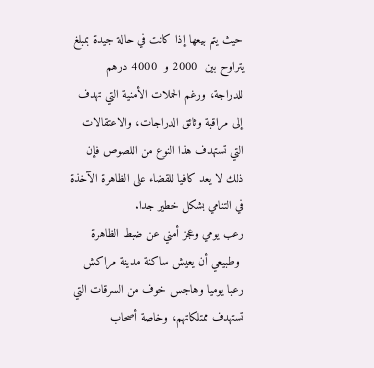حيث يتم بيعها إذا كانت في حالة جيدة بمبلغ يتراوح بين  2000 و  4000 درهم للدراجة، ورغم الحملات الأمنية التي تهدف إلى مراقبة وثائق الدراجات، والاعتقالات التي تستهدف هذا النوع من اللصوص فإن ذلك لا يعد كافيا للقضاء على الظاهرة الآخذة في التنامي بشكل خطير جدا.
رعب يومي وعجز أمني عن ضبط الظاهرة
 وطبيعي أن يعيش ساكنة مدينة مراكش رعبا يوميا وهاجس خوف من السرقات التي تستهدف ممتلكاتهم، وخاصة أصحاب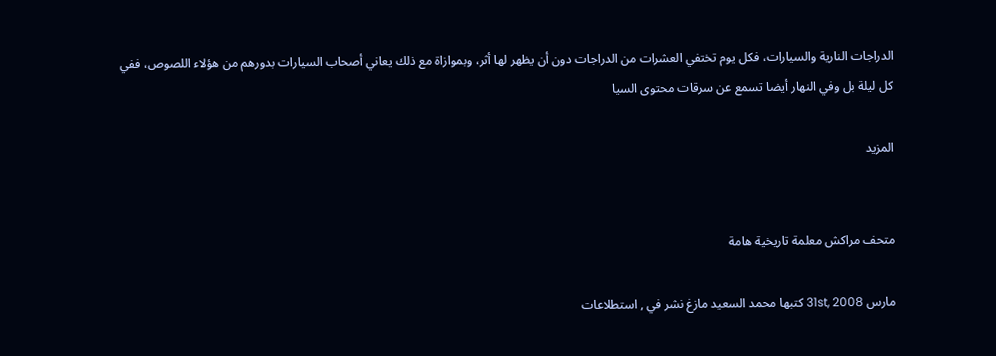الدراجات النارية والسيارات، فكل يوم تختفي العشرات من الدراجات دون أن يظهر لها أثر، وبموازاة مع ذلك يعاني أصحاب السيارات بدورهم من هؤلاء اللصوص، ففي كل ليلة بل وفي النهار أيضا تسمع عن سرقات محتوى السيا

المزيد


متحف مراكش معلمة تاريخية هامة

مارس 31st, 2008 كتبها محمد السعيد مازغ نشر في , استطلاعات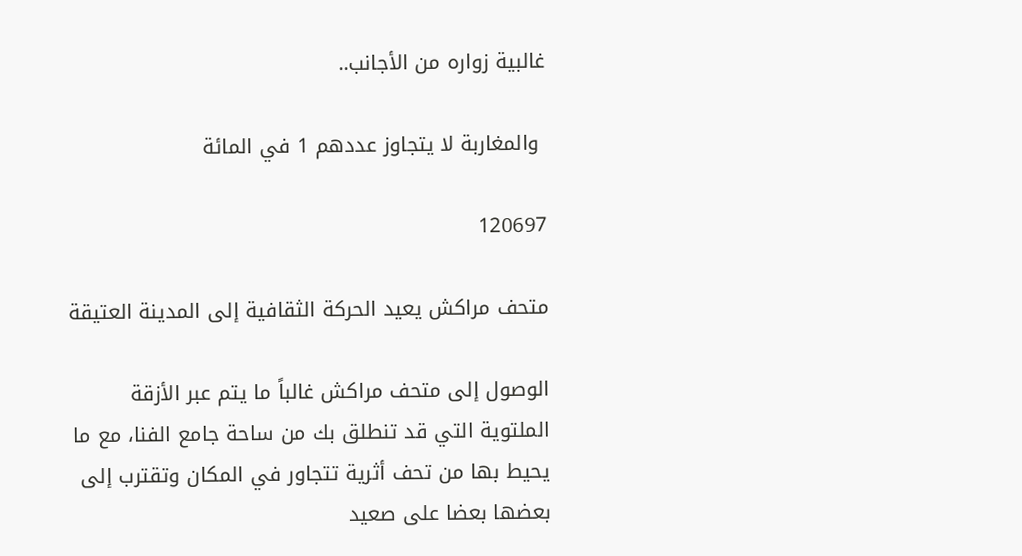غالبية زواره من الأجانب..

 والمغاربة لا يتجاوز عددهم 1 في المائة

120697

متحف مراكش يعيد الحركة الثقافية إلى المدينة العتيقة

الوصول إلى متحف مراكش غالباً ما يتم عبر الأزقة الملتوية التي قد تنطلق بك من ساحة جامع الفنا، مع ما يحيط بها من تحف أثرية تتجاور في المكان وتقترب إلى بعضها بعضا على صعيد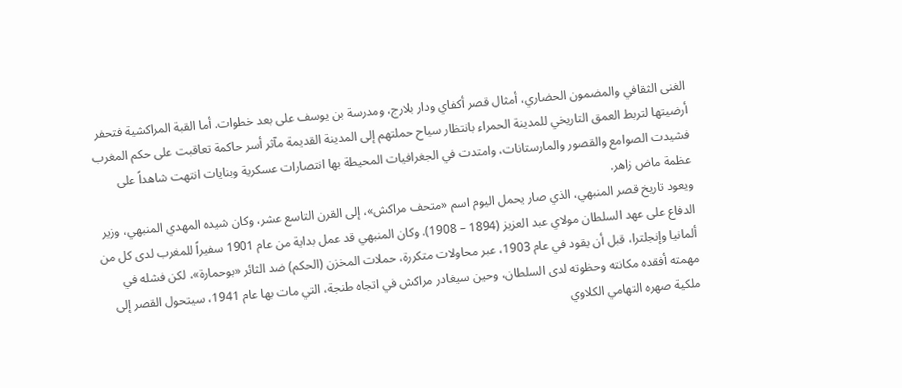الغنى الثقافي والمضمون الحضاري، أمثال قصر أكفاي ودار بلارج، ومدرسة بن يوسف على بعد خطوات. أما القبة المراكشية فتحفر أرضيتها لتربط العمق التاريخي للمدينة الحمراء بانتظار سياح حملتهم إلى المدينة القديمة مآثر أسر حاكمة تعاقبت على حكم المغرب فشيدت الصوامع والقصور والمارستانات، وامتدت في الجغرافيات المحيطة بها انتصارات عسكرية وبنايات انتهت شاهداً على عظمة ماض زاهر.
ويعود تاريخ قصر المنبهي، الذي صار يحمل اليوم اسم «متحف مراكش»، إلى القرن التاسع عشر، وكان شيده المهدي المنبهي، وزير الدفاع على عهد السلطان مولاي عبد العزيز (1894 – 1908). وكان المنبهي قد عمل بداية من عام 1901 سفيراً للمغرب لدى كل من ألمانيا وإنجلترا، قبل أن يقود في عام 1903، عبر محاولات متكررة، حملات المخزن (الحكم) ضد الثائر «بوحمارة»، لكن فشله في مهمته أفقده مكانته وحظوته لدى السلطان، وحين سيغادر مراكش في اتجاه طنجة، التي مات بها عام 1941، سيتحول القصر إلى ملكية صهره التهامي الكلاوي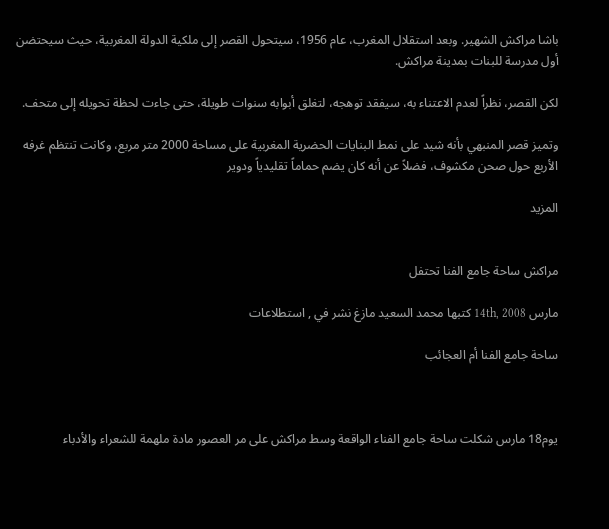باشا مراكش الشهير. وبعد استقلال المغرب، عام 1956، سيتحول القصر إلى ملكية الدولة المغربية، حيث سيحتضن أول مدرسة للبنات بمدينة مراكش.

لكن القصر، نظراً لعدم الاعتناء به، سيفقد توهجه، لتغلق أبوابه سنوات طويلة، حتى جاءت لحظة تحويله إلى متحف.

وتميز قصر المنبهي بأنه شيد على نمط البنايات الحضرية المغربية على مساحة 2000 متر مربع، وكانت تنتظم غرفه الأربع حول صحن مكشوف، فضلاً عن أنه كان يضم حماماً تقليدياً ودوير

المزيد


مراكش ساحة جامع الفنا تحتفل

مارس 14th, 2008 كتبها محمد السعيد مازغ نشر في , استطلاعات

ساحة جامع الفنا أم العجائب



يوم18 مارس شكلت ساحة جامع الفناء الواقعة وسط مراكش على مر العصور مادة ملهمة للشعراء والأدباء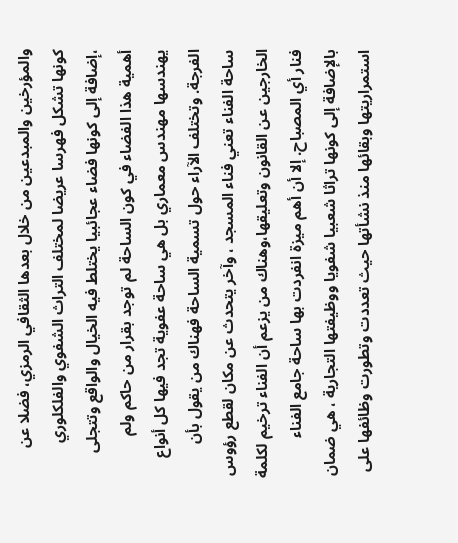والمؤرخين والمبدعين من خلال بعدها الثقافي الرمزي، فضلا عن كونها تشكل فهرسا عريضا لمختلف التراث الشفوي والفلكلوري ،إضافة إلى كونها فضاء عجائبيا يختلط فيه الخيال والواقع وتتجلى أهمية هذا الفضاء في كون الساحة لم توجد بقرار من حاكم ولم يهندسها مهندس معماري بل هي ساحة عفوية تجد فيها كل أنواع الفرجة. وتختلف الآراء حول تسمية الساحة فهناك من يقول بأن ساحة الفناء تعني فناء المسجد ، وآخر يتحدث عن مكان لقطع رؤوس الخارجين عن القانون وتعليقها،وهناك من يزعم أن الفناء ترخيم لكلمة فنار أي المصباح. إلا أن أهم ميزة انفردت بها ساحة جامع الفناء بالإضافة إلى كونها تراثا شعبيا شفويا ووظيفتها التجارية ، هي ضمان استمراريتها وبقائها منذ نشأتها حيث تعددت وتطورت وظائفها على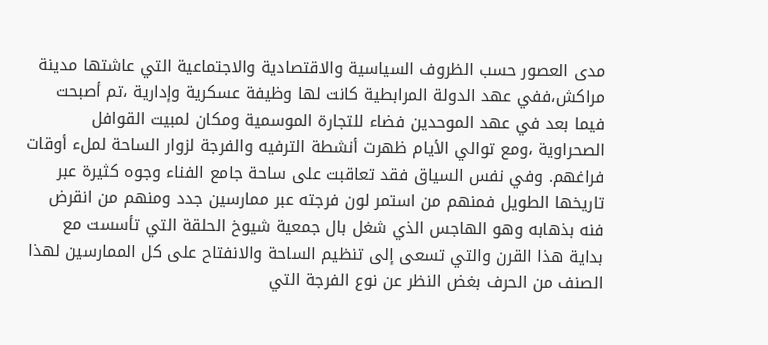مدى العصور حسب الظروف السياسية والاقتصادية والاجتماعية التي عاشتها مدينة مراكش،ففي عهد الدولة المرابطية كانت لها وظيفة عسكرية وإدارية ،تم أصبحت فيما بعد في عهد الموحدين فضاء للتجارة الموسمية ومكان لمبيت القوافل الصحراوية ،ومع توالي الأيام ظهرت أنشطة الترفيه والفرجة لزوار الساحة لملء أوقات فراغهم. وفي نفس السياق فقد تعاقبت على ساحة جامع الفناء وجوه كثيرة عبر تاريخها الطويل فمنهم من استمر لون فرجته عبر ممارسين جدد ومنهم من انقرض فنه بذهابه وهو الهاجس الذي شغل بال جمعية شيوخ الحلقة التي تأسست مع بداية هذا القرن والتي تسعى إلى تنظيم الساحة والانفتاح على كل الممارسين لهذا الصنف من الحرف بغض النظر عن نوع الفرجة التي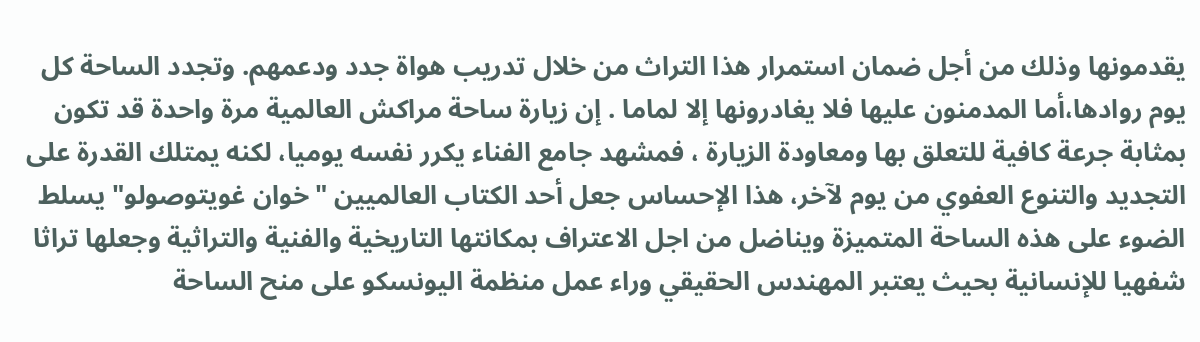يقدمونها وذلك من أجل ضمان استمرار هذا التراث من خلال تدريب هواة جدد ودعمهم. وتجدد الساحة كل يوم روادها،أما المدمنون عليها فلا يغادرونها إلا لماما . إن زيارة ساحة مراكش العالمية مرة واحدة قد تكون بمثابة جرعة كافية للتعلق بها ومعاودة الزيارة ، فمشهد جامع الفناء يكرر نفسه يوميا، لكنه يمتلك القدرة على التجديد والتنوع العفوي من يوم لآخر، هذا الإحساس جعل أحد الكتاب العالميين "خوان غويتوصولو" يسلط الضوء على هذه الساحة المتميزة ويناضل من اجل الاعتراف بمكانتها التاريخية والفنية والتراثية وجعلها تراثا شفهيا للإنسانية بحيث يعتبر المهندس الحقيقي وراء عمل منظمة اليونسكو على منح الساحة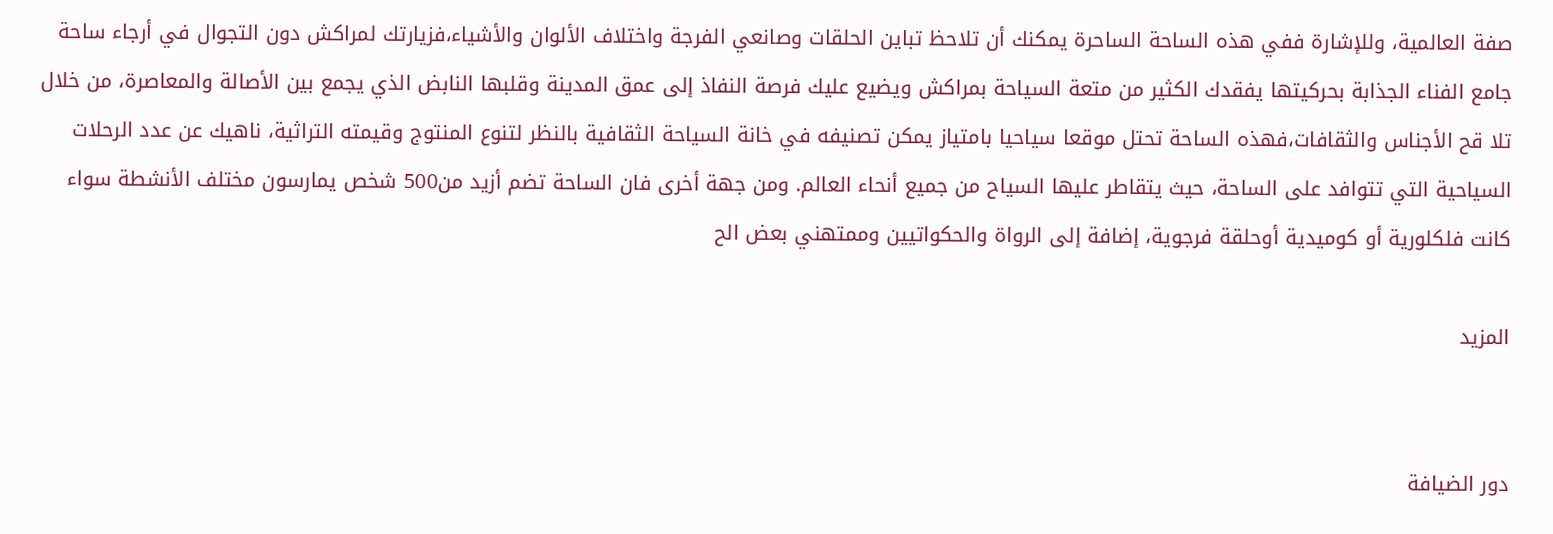صفة العالمية، وللإشارة ففي هذه الساحة الساحرة يمكنك أن تلاحظ تباين الحلقات وصانعي الفرجة واختلاف الألوان والأشياء،فزيارتك لمراكش دون التجوال في أرجاء ساحة جامع الفناء الجذابة بحركيتها يفقدك الكثير من متعة السياحة بمراكش ويضيع عليك فرصة النفاذ إلى عمق المدينة وقلبها النابض الذي يجمع بين الأصالة والمعاصرة، من خلال تلا قح الأجناس والثقافات،فهذه الساحة تحتل موقعا سياحيا بامتياز يمكن تصنيفه في خانة السياحة الثقافية بالنظر لتنوع المنتوج وقيمته التراثية، ناهيك عن عدد الرحلات السياحية التي تتوافد على الساحة، حيث يتقاطر عليها السياح من جميع أنحاء العالم. ومن جهة أخرى فان الساحة تضم أزيد من500 شخص يمارسون مختلف الأنشطة سواء كانت فلكلورية أو كوميدية أوحلقة فرجوية، إضافة إلى الرواة والحكواتيين وممتهني بعض الح

المزيد


دور الضيافة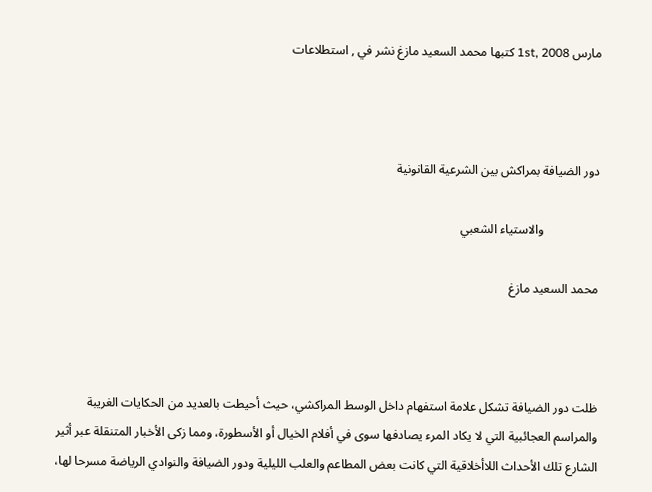مارس 1st, 2008 كتبها محمد السعيد مازغ نشر في , استطلاعات



دور الضيافة بمراكش بين الشرعية القانونية

                  والاستياء الشعبي

محمد السعيد مازغ



ظلت دور الضيافة تشكل علامة استفهام داخل الوسط المراكشي، حيث أحيطت بالعديد من الحكايات الغريبة والمراسم العجائبية التي لا يكاد المرء يصادفها سوى في أفلام الخيال أو الأسطورة، ومما زكى الأخبار المتنقلة عبر أثير الشارع تلك الأحداث اللاأخلاقية التي كانت بعض المطاعم والعلب الليلية ودور الضيافة والنوادي الرياضة مسرحا لها،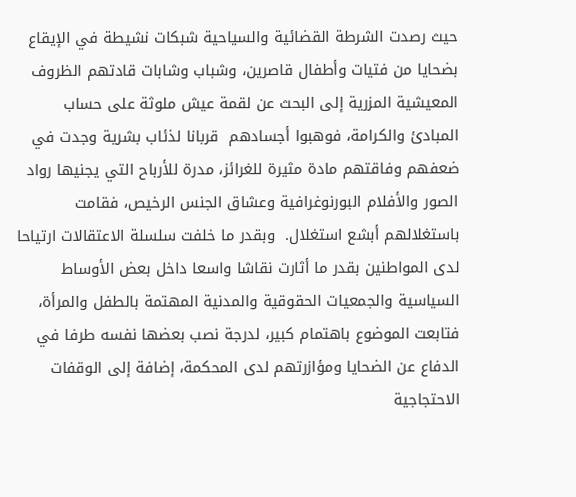حيث رصدت الشرطة القضائية والسياحية شبكات نشيطة في الإيقاع بضحايا من فتيات وأطفال قاصرين، وشباب وشابات قادتهم الظروف المعيشية المزرية إلى البحث عن لقمة عيش ملوثة على حساب المبادئ والكرامة، فوهبوا أجسادهم  قربانا لذئاب بشرية وجدت في ضعفهم وفاقتهم مادة مثيرة للغرائز، مدرة للأرباح التي يجنيها رواد الصور والأفلام البورنوغرافية وعشاق الجنس الرخيص، فقامت باستغلالهم أبشع استغلال.  وبقدر ما خلفت سلسلة الاعتقالات ارتياحا لدى المواطنين بقدر ما أثارت نقاشا واسعا داخل بعض الأوساط السياسية والجمعيات الحقوقية والمدنية المهتمة بالطفل والمرأة، فتابعت الموضوع باهتمام كبير، لدرجة نصب بعضها نفسه طرفا في الدفاع عن الضحايا ومؤازرتهم لدى المحكمة، إضافة إلى الوقفات الاحتجاجية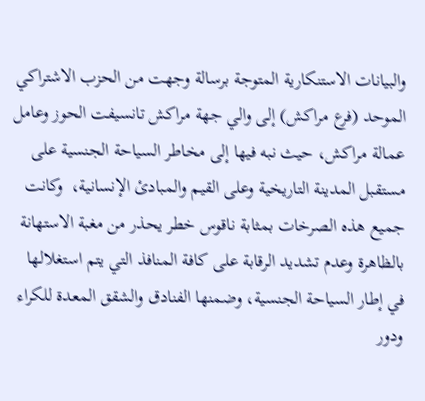والبيانات الاستنكارية المتوجة برسالة وجهت من الحزب الاشتراكي الموحد (فرع مراكش) إلى والي جهة مراكش تانسيفت الحوز وعامل عمالة مراكش، حيث نبه فيها إلى مخاطر السياحة الجنسية على مستقبل المدينة التاريخية وعلى القيم والمبادئ الإنسانية،  وكانت جميع هذه الصرخات بمثابة ناقوس خطر يحذر من مغبة الاستهانة بالظاهرة وعدم تشديد الرقابة على كافة المنافذ التي يتم استغلالها في إطار السياحة الجنسية، وضمنها الفنادق والشقق المعدة للكراء ودور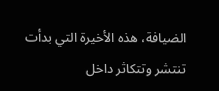الضيافة، هذه الأخيرة التي بدأت تنتشر وتتكاثر داخل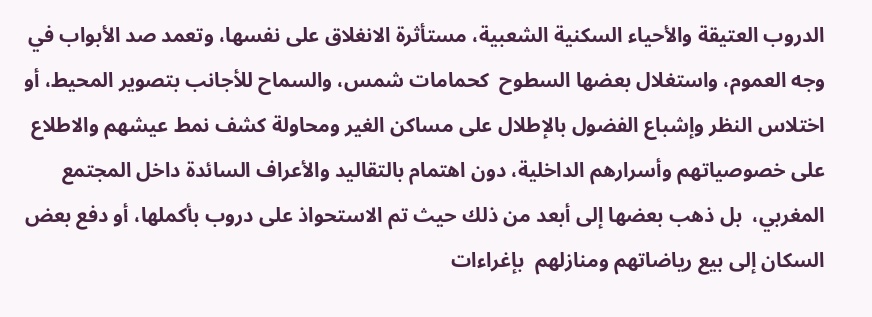الدروب العتيقة والأحياء السكنية الشعبية، مستأثرة الانغلاق على نفسها، وتعمد صد الأبواب في وجه العموم، واستغلال بعضها السطوح  كحمامات شمس، والسماح للأجانب بتصوير المحيط، أو اختلاس النظر وإشباع الفضول بالإطلال على مساكن الغير ومحاولة كشف نمط عيشهم والاطلاع على خصوصياتهم وأسرارهم الداخلية، دون اهتمام بالتقاليد والأعراف السائدة داخل المجتمع المغربي،  بل ذهب بعضها إلى أبعد من ذلك حيث تم الاستحواذ على دروب بأكملها، أو دفع بعض السكان إلى بيع رياضاتهم ومنازلهم  بإغراءات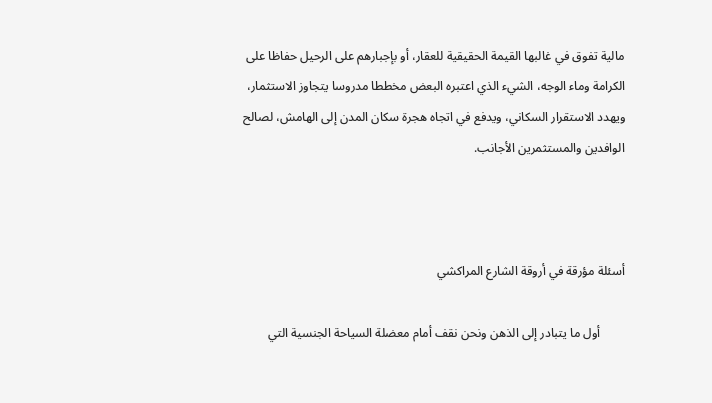مالية تفوق في غالبها القيمة الحقيقية للعقار، أو بإجبارهم على الرحيل حفاظا على الكرامة وماء الوجه، الشيء الذي اعتبره البعض مخططا مدروسا يتجاوز الاستثمار، ويهدد الاستقرار السكاني، ويدفع في اتجاه هجرة سكان المدن إلى الهامش، لصالح الوافدين والمستثمرين الأجانب.



أسئلة مؤرقة في أروقة الشارع المراكشي

        أول ما يتبادر إلى الذهن ونحن نقف أمام معضلة السياحة الجنسية التي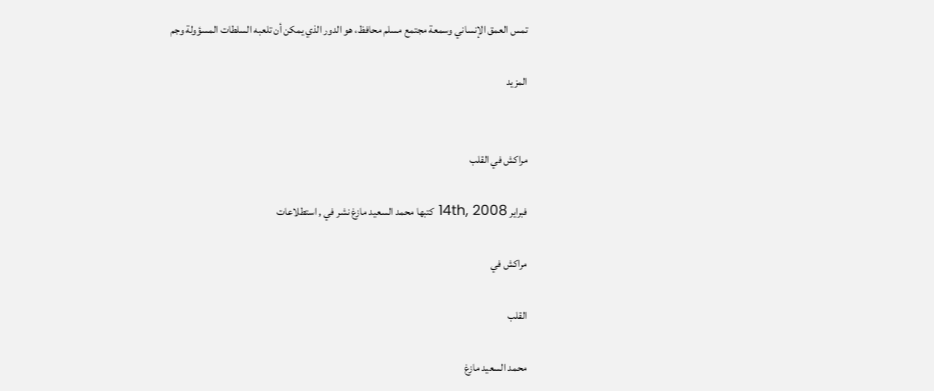تمس العمق الإنساني وسمعة مجتمع مسلم محافظ، هو الدور الذي يمكن أن تلعبه السلطات المسؤولة وجم

المزيد


مراكش في القلب

فبراير 14th, 2008 كتبها محمد السعيد مازغ نشر في , استطلاعات

مراكش في

القلب

محمد السعيد مازغ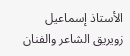الأستاذ إسماعيل زويريق الشاعر والفنان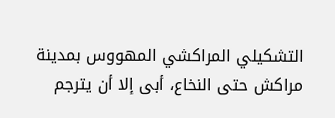التشكيلي المراكشي المهووس بمدينة مراكش حتى النخاع، أبى إلا أن يترجم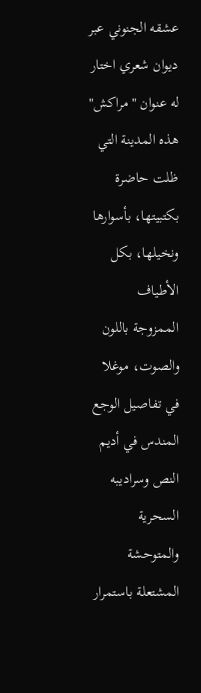عشقه الجنوني عبر ديوان شعري اختار له عنوان "مراكش" هذه المدينة التي ظلت حاضرة بكتبيتها، بأسوارها ونخيلها، بكل الأطياف الممزوجة باللون والصوت، موغلا في تفاصيل الوجع المندس في أديم النص وسراديبه السحرية والمتوحشة المشتعلة باستمرار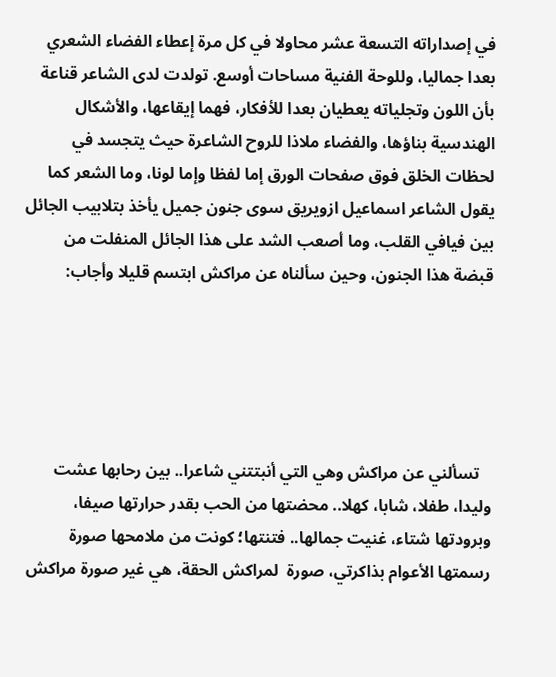في إصداراته التسعة عشر محاولا في كل مرة إعطاء الفضاء الشعري بعدا جماليا، وللوحة الفنية مساحات أوسع. تولدت لدى الشاعر قناعة بأن اللون وتجلياته يعطيان بعدا للأفكار، فهما إيقاعها، والأشكال الهندسية بناؤها، والفضاء ملاذا للروح الشاعرة حيث يتجسد في لحظات الخلق فوق صفحات الورق إما لفظا وإما لونا، وما الشعر كما يقول الشاعر اسماعيل ازويريق سوى جنون جميل يأخذ بتلابيب الجائل بين فيافي القلب، وما أصعب الشد على هذا الجائل المنفلت من قبضة هذا الجنون، وحين سألناه عن مراكش ابتسم قليلا وأجاب:





   تسألني عن مراكش وهي التي أنبتتني شاعرا.. بين رحابها عشت وليدا، طفلا، شابا، كهلا.. محضتها من الحب بقدر حرارتها صيفا، وبرودتها شتاء، غنيت جمالها.. فتنتها؛ كونت من ملامحها صورة رسمتها الأعوام بذاكرتي، صورة  لمراكش الحقة، هي غير صورة مراكش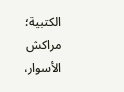الكتبية؛ مراكش الأسوار،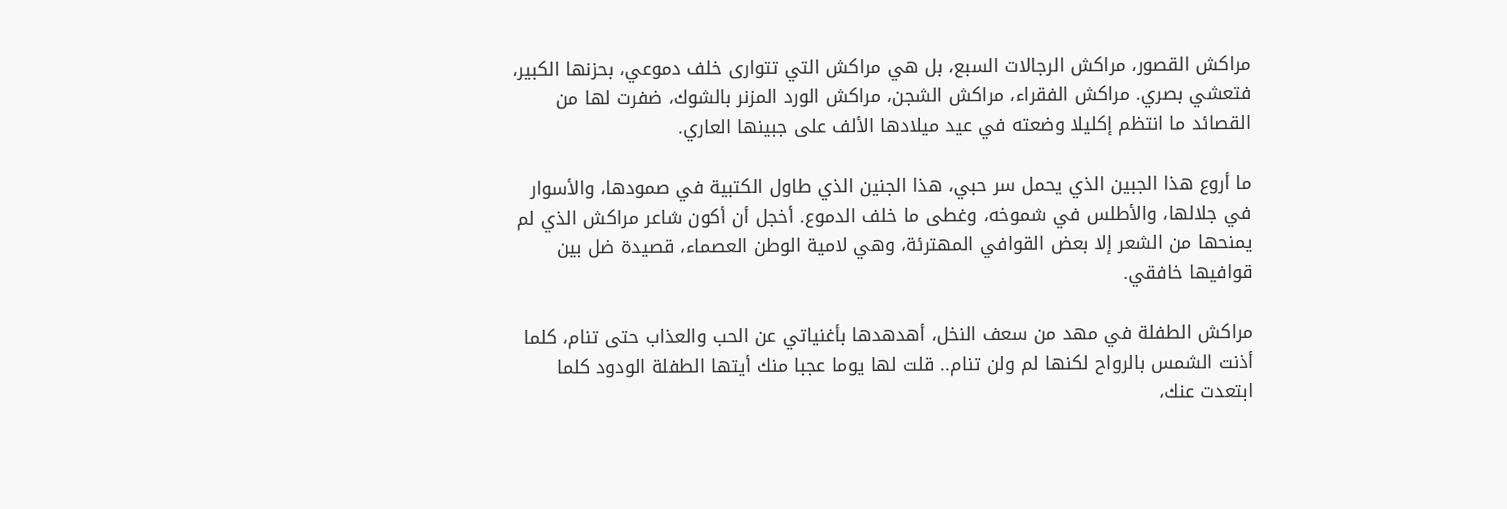مراكش القصور، مراكش الرجالات السبع، بل هي مراكش التي تتوارى خلف دموعي، بحزنها الكبير، فتعشي بصري. مراكش الفقراء، مراكش الشجن، مراكش الورد المزنر بالشوك، ضفرت لها من القصائد ما انتظم إكليلا وضعته في عيد ميلادها الألف على جبينها العاري.

ما أروع هذا الجبين الذي يحمل سر حبي، هذا الجنين الذي طاول الكتبية في صمودها، والأسوار في جلالها، والأطلس في شموخه، وغطى ما خلف الدموع. أخجل أن أكون شاعر مراكش الذي لم يمنحها من الشعر إلا بعض القوافي المهترئة، وهي لامية الوطن العصماء، قصيدة ضل بين قوافيها خافقي.

مراكش الطفلة في مهد من سعف النخل، أهدهدها بأغنياتي عن الحب والعذاب حتى تنام، كلما أذنت الشمس بالرواح لكنها لم ولن تنام.. قلت لها يوما عجبا منك أيتها الطفلة الودود كلما ابتعدت عنك،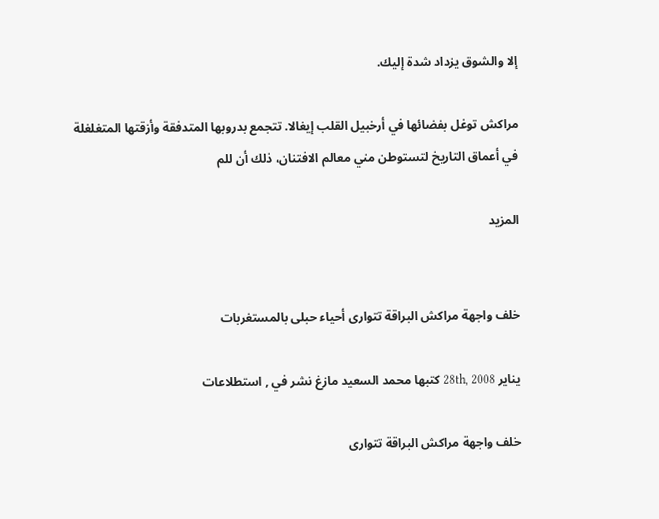إلا والشوق يزداد شدة إليك.

مراكش توغل بفضائها في أرخبيل القلب إيغالا. تتجمع بدروبها المتدفقة وأزقتها المتغلغلة في أعماق التاريخ لتستوطن مني معالم الافتنان، ذلك أن للم

المزيد


خلف واجهة مراكش البراقة تتوارى أحياء حبلى بالمستغربات

يناير 28th, 2008 كتبها محمد السعيد مازغ نشر في , استطلاعات

خلف واجهة مراكش البراقة تتوارى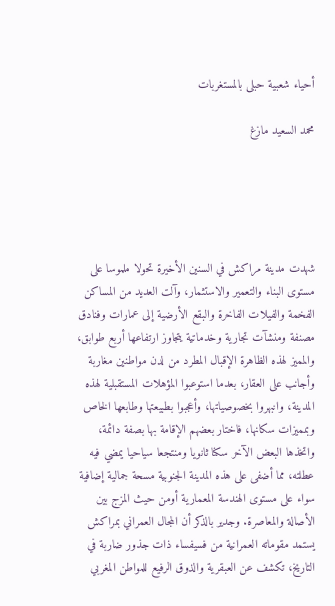أحياء شعبية حبلى بالمستغربات

محمد السعيد مازغ





شهدت مدينة مراكش في السنين الأخيرة تحولا ملموسا على مستوى البناء والتعمير والاستثمار، وآلت العديد من المساكن الفخمة والفيلات الفاخرة والبقع الأرضية إلى عمارات وفنادق مصنفة ومنشآت تجارية وخدماتية يتجاوز ارتفاعها أربع طوابق، والمميز لهذه الظاهرة الإقبال المطرد من لدن مواطنين مغاربة وأجانب على العقار، بعدما استوعبوا المؤهلات المستقبلية لهذه المدينة، وانبهروا بخصوصياتها، وأعجبوا بطبيعتها وطابعها الخاص وبمميزات سكانها، فاختار بعضهم الإقامة بها بصفة دائمة، واتخذها البعض الآخر سكنا ثانويا ومنتجعا سياحيا يمضي فيه عطلته، مما أضفى على هذه المدينة الجنوبية مسحة جمالية إضافية سواء على مستوى الهندسة المعمارية أومن حيث المزج بين الأصالة والمعاصرة. وجدير بالذكر أن المجال العمراني بمراكش يستمد مقوماته العمرانية من فسيفساء ذات جذور ضاربة في التاريخ، تكشف عن العبقرية والذوق الرفيع للمواطن المغربي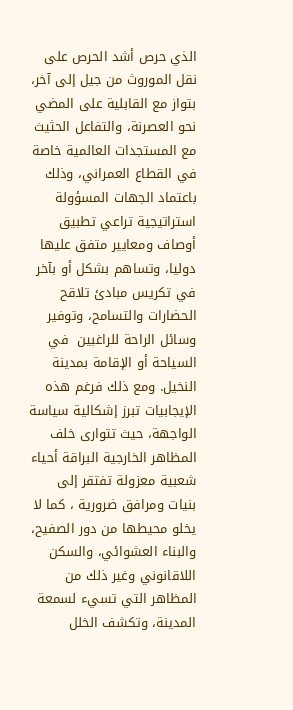الذي حرص أشد الحرص على نقل الموروث من جيل إلى آخر، بتواز مع القابلية على المضي نحو العصرنة، والتفاعل الحثيث مع المستجدات العالمية خاصة في القطاع العمراني، وذلك باعتماد الجهات المسؤولة استراتيجية تراعي تطبيق أوصاف ومعايير متفق عليها دوليا، وتساهم بشكل أو بآخر في تكريس مبادئ تلاقح الحضارات والتسامح، وتوفير وسائل الراحة للراغبين  في السياحة أو الإقامة بمدينة النخيل. ومع ذلك فرغم هذه الإيجابيات تبرز إشكالية سياسة الواجهة، حيث تتوارى خلف المظاهر الخارجية البراقة أحياء شعبية معزولة تفتقر إلى بنيات ومرافق ضرورية ، كما لا يخلو محيطها من دور الصفيح، والبناء العشوائي، والسكن  اللاقانوني وغير ذلك من المظاهر التي تسيء لسمعة المدينة، وتكشف الخلل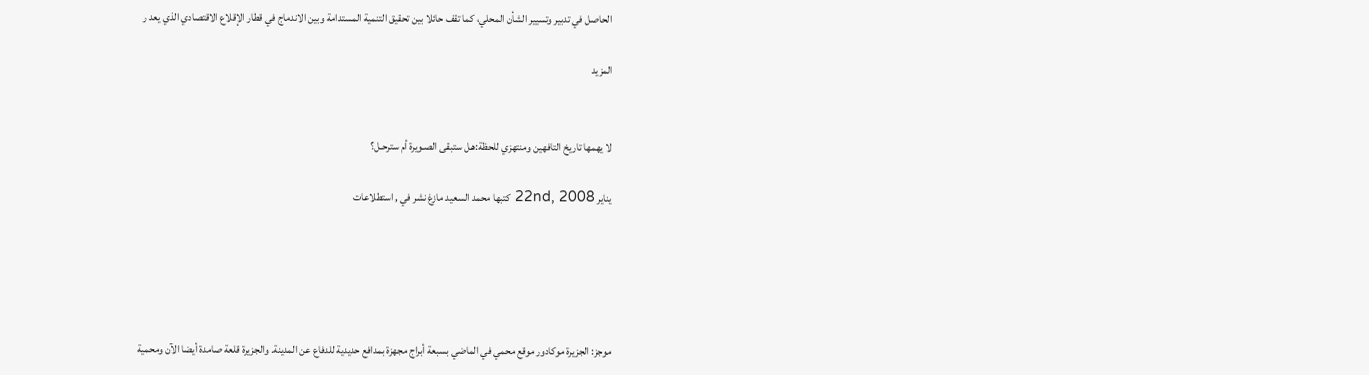الحاصل في تدبير وتسيير الشأن المحلي، كما تقف حائلا بين تحقيق التنمية المستدامة وبين الاندماج في قطار الإقلاع الاقتصادي الذي يعد ر

المزيد


لا يهمها تاريخ التافهين ومنتهزي للحظة:هـل ستبقى الصـويرة أم سترحـل؟

يناير 22nd, 2008 كتبها محمد السعيد مازغ نشر في , استطلاعات





موجز: الجزيرة موكادور موقع محمي في الماضي بسبعة أبراج مجهزة بمدافع حديدية للدفاع عن المدينة. والجزيرة قلعة صامدة أيضا الآن ومحمية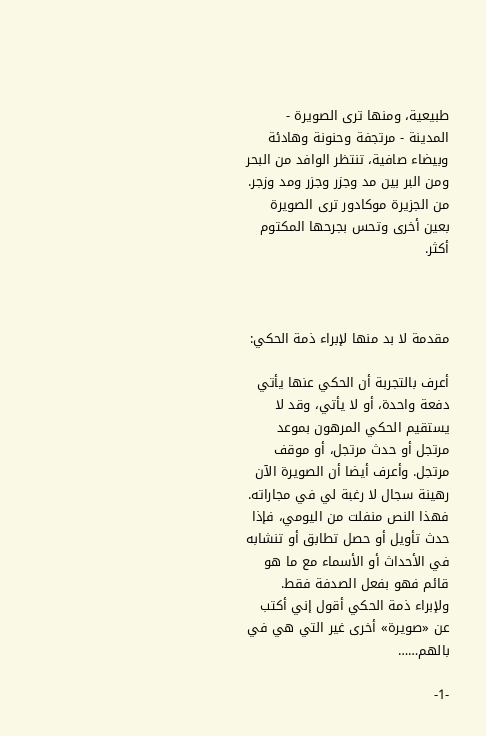طبيعية، ومنها ترى الصويرة - المدينة - مرتجفة وحنونة وهادئة وبيضاء صافية، تنتظر الوافد من البحر ومن البر بين مد وجزر وجزر ومد وزجر. من الجزيرة موكادور ترى الصويرة بعين أخرى وتحس بجرحها المكتوم أكثر.



مقدمة لا بد منها لإبراء ذمة الحكي:

أعرف بالتجربة أن الحكي عنها يأتي دفعة واحدة، أو لا يأتي، وقد لا يستقيم الحكي المرهون بموعد مرتجل أو حدث مرتجل، أو موقف مرتجل. وأعرف أيضا أن الصويرة الآن رهينة سجال لا رغبة لي في مجاراته. فهذا النص منفلت من اليومي، فإذا حدث تأويل أو حصل تطابق أو تنشابه في الأحداث أو الأسماء مع ما هو قائم فهو بفعل الصدفة فقط. ولإبراء ذمة الحكي أقول إني أكتب عن «صويرة» أخرى غير التي هي في بالهم……

-1-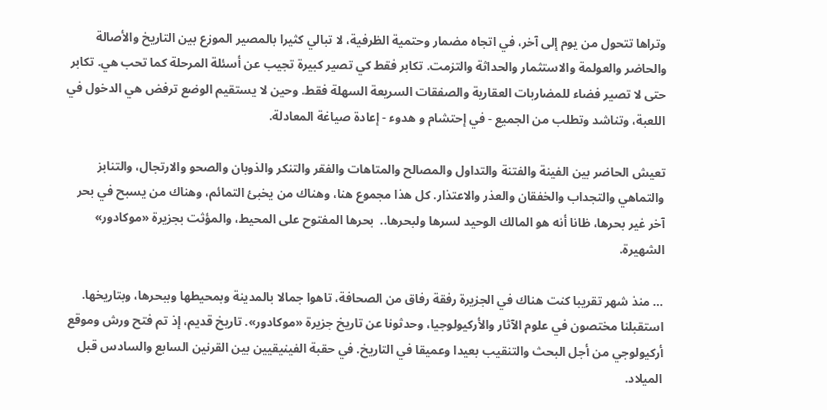وتراها تتحول من يوم إلى آخر، في اتجاه مضمار وحتمية الظرفية، لا تبالي كثيرا بالمصير الموزع بين التاريخ والأصالة والحاضر والعولمة والاستثمار والحداثة والتزمت. تكابر فقط كي تصير كبيرة تجيب عن أسئلة المرحلة كما تحب هي. تكابر حتى لا تصير فضاء للمضاربات العقارية والصفقات السريعة السهلة فقط. وحين لا يستقيم الوضع ترفض هي الدخول في اللعبة، وتناشد وتطلب من الجميع - في إحتشام و هدوء - إعادة صياغة المعادلة.

تعيش الحاضر بين الفينة والفتنة والتداول والمصالح والمتاهات والفقر والتنكر والذوبان والصحو والارتجال، والتنابز والتماهي والتجداب والخفقان والعذر والاعتذار. كل هذا مجموع هنا، وهناك من يخبئ التمائم، وهناك من يسبح في بحر آخر غير بحرها، ظانا أنه هو المالك الوحيد لسرها ولبحرها..  بحرها المفتوح على المحيط، والمؤثت بجزيرة «موكادور» الشهيرة.

… منذ شهر تقريبا كنت هناك في الجزيرة رفقة رفاق من الصحافة، تاهوا جمالا بالمدينة وبمحيطها وببحرها، وبتاريخها. استقبلنا مختصون في علوم الآثار والأركيولوجيا، وحدثونا عن تاريخ جزيرة «موكادور». تاريخ قديم، إذ تم فتح ورش وموقع أركيولوجي من أجل البحث والتنقيب بعيدا وعميقا في التاريخ. في حقبة الفينيقيين بين القرنين السابع والسادس قبل الميلاد.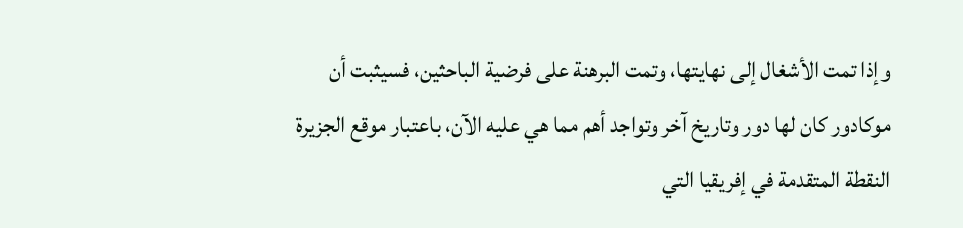وإذا تمت الأشغال إلى نهايتها، وتمت البرهنة على فرضية الباحثين، فسيثبت أن موكادور كان لها دور وتاريخ آخر وتواجد أهم مما هي عليه الآن، باعتبار موقع الجزيرة النقطة المتقدمة في إفريقيا التي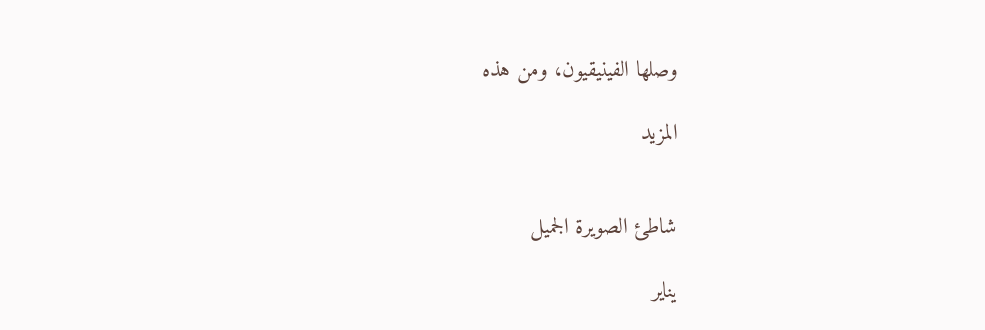وصلها الفينيقيون، ومن هذه

المزيد


شاطئ الصويرة الجميل

يناير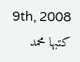9th, 2008 كتبها محمد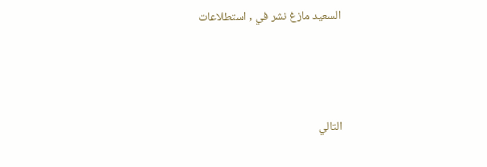السعيد مازغ نشر في , استطلاعات



التالي